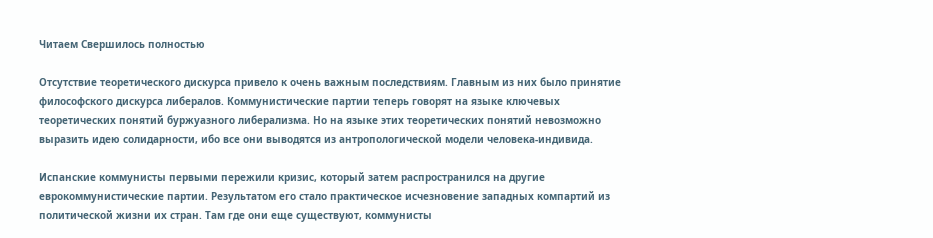Читаем Свершилось полностью

Отсутствие теоретического дискурса привело к очень важным последствиям. Главным из них было принятие философского дискурса либералов. Коммунистические партии теперь говорят на языке ключевых теоретических понятий буржуазного либерализма. Но на языке этих теоретических понятий невозможно выразить идею солидарности, ибо все они выводятся из антропологической модели человека-индивида.

Испанские коммунисты первыми пережили кризис, который затем распространился на другие еврокоммунистические партии. Результатом его стало практическое исчезновение западных компартий из политической жизни их стран. Там где они еще существуют, коммунисты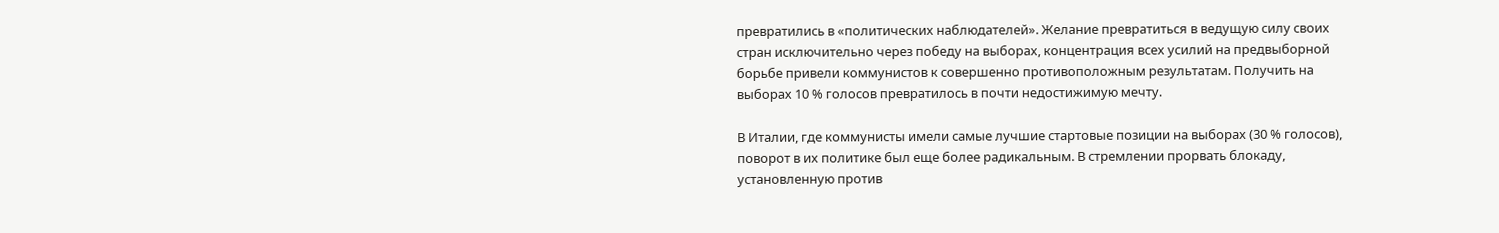превратились в «политических наблюдателей». Желание превратиться в ведущую силу своих стран исключительно через победу на выборах, концентрация всех усилий на предвыборной борьбе привели коммунистов к совершенно противоположным результатам. Получить на выборах 10 % голосов превратилось в почти недостижимую мечту.

В Италии, где коммунисты имели самые лучшие стартовые позиции на выборах (30 % голосов), поворот в их политике был еще более радикальным. В стремлении прорвать блокаду, установленную против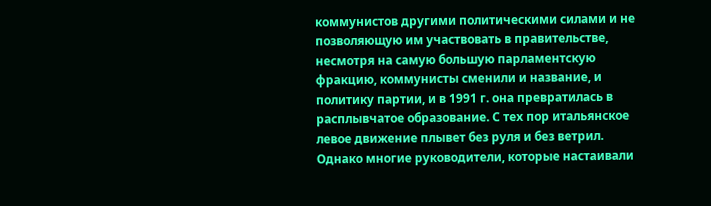коммунистов другими политическими силами и не позволяющую им участвовать в правительстве, несмотря на самую большую парламентскую фракцию, коммунисты сменили и название, и политику партии, и в 1991 г. она превратилась в расплывчатое образование. С тех пор итальянское левое движение плывет без руля и без ветрил. Однако многие руководители, которые настаивали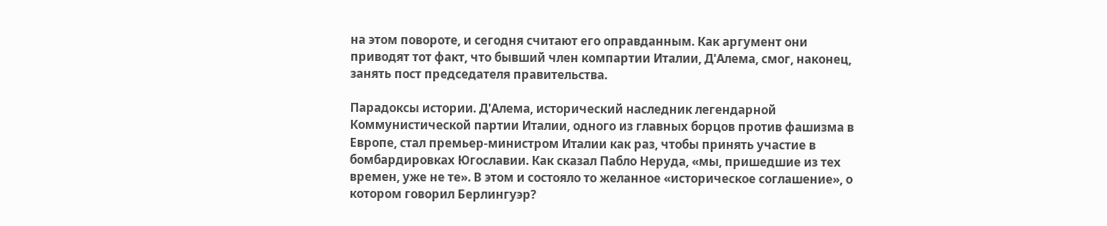на этом повороте, и сегодня считают его оправданным. Как аргумент они приводят тот факт, что бывший член компартии Италии, Д'Алема, смог, наконец, занять пост председателя правительства.

Парадоксы истории. Д'Алема, исторический наследник легендарной Коммунистической партии Италии, одного из главных борцов против фашизма в Европе, стал премьер-министром Италии как раз, чтобы принять участие в бомбардировках Югославии. Как сказал Пабло Неруда, «мы, пришедшие из тех времен, уже не те». В этом и состояло то желанное «историческое соглашение», о котором говорил Берлингуэр?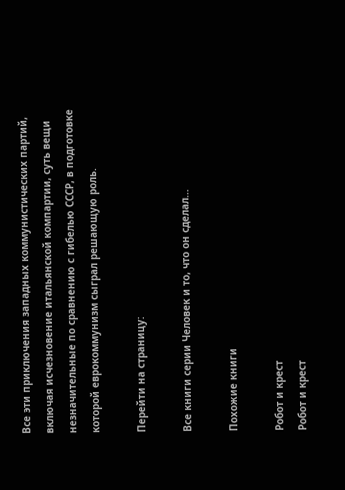Все эти приключения западных коммунистических партий, включая исчезновение итальянской компартии, суть вещи незначительные по сравнению с гибелью СССР, в подготовке которой еврокоммунизм сыграл решающую роль.

Перейти на страницу:

Все книги серии Человек и то, что он сделал…

Похожие книги

Робот и крест
Робот и крест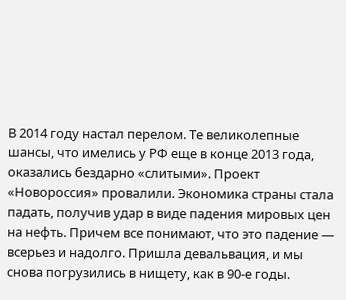В 2014 году настал перелом. Те великолепные шансы, что имелись у РФ еще в конце 2013 года, оказались бездарно «слитыми». Проект «Новороссия» провалили. Экономика страны стала падать, получив удар в виде падения мировых цен на нефть. Причем все понимают, что это падение — всерьез и надолго. Пришла девальвация, и мы снова погрузились в нищету, как в 90-е годы.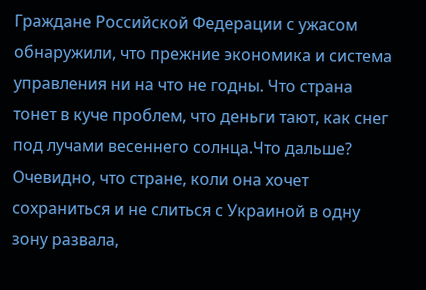Граждане Российской Федерации с ужасом обнаружили, что прежние экономика и система управления ни на что не годны. Что страна тонет в куче проблем, что деньги тают, как снег под лучами весеннего солнца.Что дальше? Очевидно, что стране, коли она хочет сохраниться и не слиться с Украиной в одну зону развала,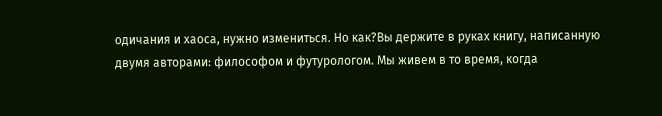одичания и хаоса, нужно измениться. Но как?Вы держите в руках книгу, написанную двумя авторами: философом и футурологом. Мы живем в то время, когда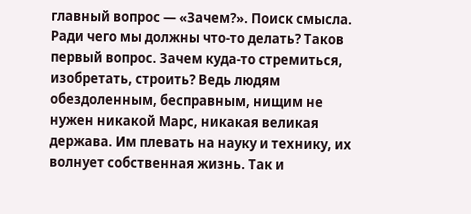главный вопрос — «Зачем?». Поиск смысла. Ради чего мы должны что-то делать? Таков первый вопрос. Зачем куда-то стремиться, изобретать, строить? Ведь людям обездоленным, бесправным, нищим не нужен никакой Марс, никакая великая держава. Им плевать на науку и технику, их волнует собственная жизнь. Так и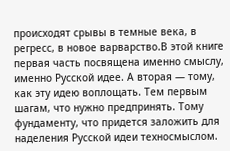происходят срывы в темные века, в регресс, в новое варварство.В этой книге первая часть посвящена именно смыслу, именно Русской идее. А вторая — тому, как эту идею воплощать. Тем первым шагам, что нужно предпринять. Тому фундаменту, что придется заложить для наделения Русской идеи техносмыслом.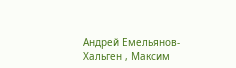Андрей Емельянов-Хальген , Максим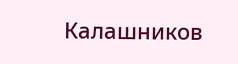Калашников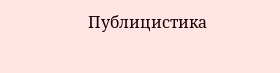Публицистика